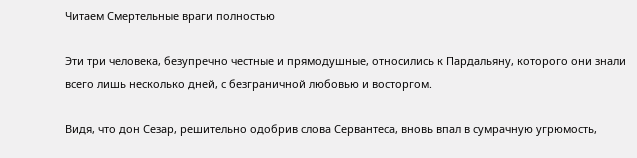Читаем Смертельные враги полностью

Эти три человека, безупречно честные и прямодушные, относились к Пардальяну, которого они знали всего лишь несколько дней, с безграничной любовью и восторгом.

Видя, что дон Сезар, решительно одобрив слова Сервантеса, вновь впал в сумрачную угрюмость,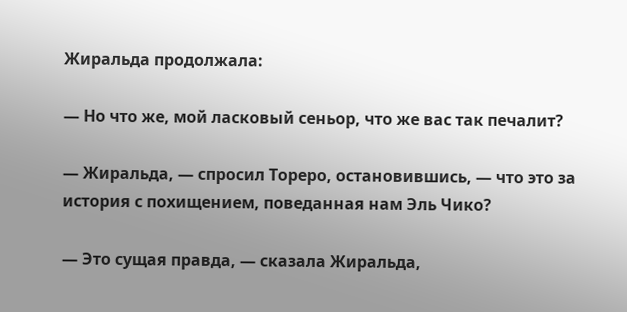Жиральда продолжала:

— Но что же, мой ласковый сеньор, что же вас так печалит?

— Жиральда, — спросил Тореро, остановившись, — что это за история с похищением, поведанная нам Эль Чико?

— Это сущая правда, — сказала Жиральда,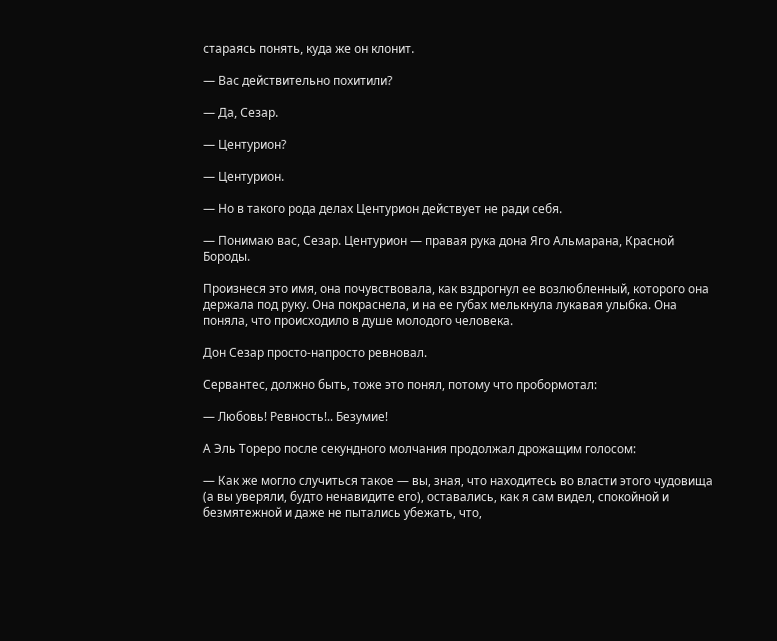стараясь понять, куда же он клонит.

— Вас действительно похитили?

— Да, Сезар.

— Центурион?

— Центурион.

— Но в такого рода делах Центурион действует не ради себя.

— Понимаю вас, Сезар. Центурион — правая рука дона Яго Альмарана, Красной Бороды.

Произнеся это имя, она почувствовала, как вздрогнул ее возлюбленный, которого она держала под руку. Она покраснела, и на ее губах мелькнула лукавая улыбка. Она поняла, что происходило в душе молодого человека.

Дон Сезар просто-напросто ревновал.

Сервантес, должно быть, тоже это понял, потому что пробормотал:

— Любовь! Ревность!.. Безумие!

А Эль Тореро после секундного молчания продолжал дрожащим голосом:

— Как же могло случиться такое — вы, зная, что находитесь во власти этого чудовища (а вы уверяли, будто ненавидите его), оставались, как я сам видел, спокойной и безмятежной и даже не пытались убежать, что,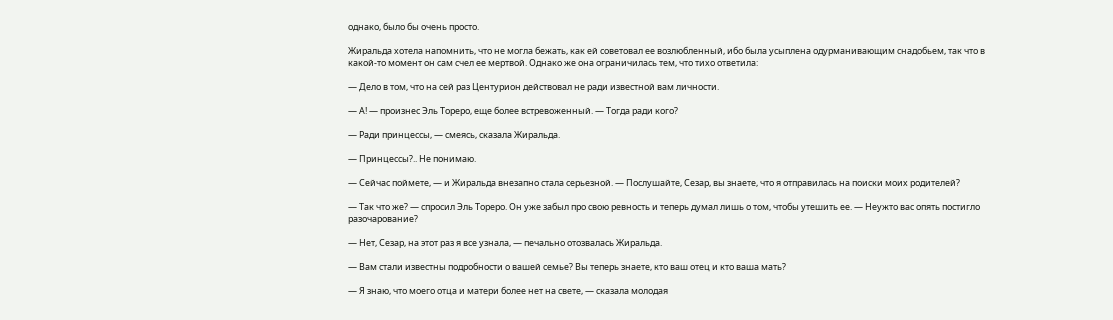однако, было бы очень просто.

Жиральда хотела напомнить, что не могла бежать, как ей советовал ее возлюбленный, ибо была усыплена одурманивающим снадобьем, так что в какой-то момент он сам счел ее мертвой. Однако же она ограничилась тем, что тихо ответила:

— Дело в том, что на сей раз Центурион действовал не ради известной вам личности.

— А! — произнес Эль Тореро, еще более встревоженный. — Тогда ради кого?

— Ради принцессы, — смеясь, сказала Жиральда.

— Принцессы?.. Не понимаю.

— Сейчас поймете, — и Жиральда внезапно стала серьезной. — Послушайте, Сезар, вы знаете, что я отправилась на поиски моих родителей?

— Так что же? — спросил Эль Тореро. Он уже забыл про свою ревность и теперь думал лишь о том, чтобы утешить ее. — Неужто вас опять постигло разочарование?

— Нет, Сезар, на этот раз я все узнала, — печально отозвалась Жиральда.

— Вам стали известны подробности о вашей семье? Вы теперь знаете, кто ваш отец и кто ваша мать?

— Я знаю, что моего отца и матери более нет на свете, — сказала молодая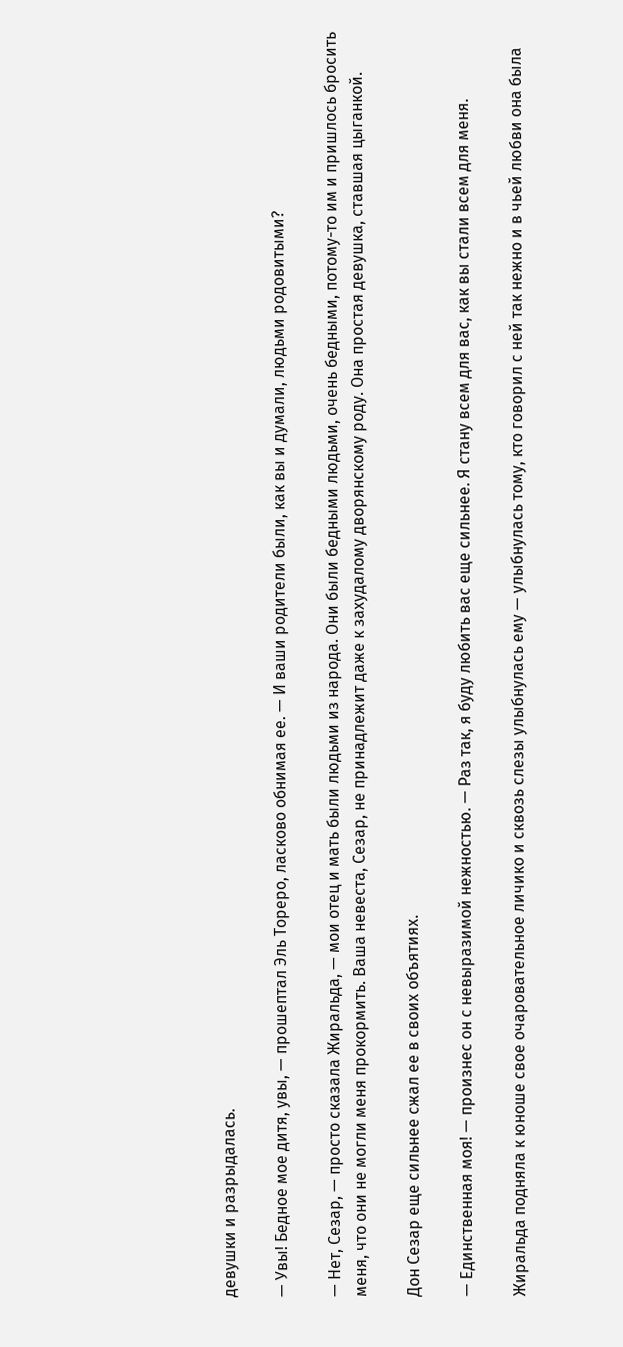девушки и разрыдалась.

— Увы! Бедное мое дитя, увы, — прошептал Эль Тореро, ласково обнимая ее. — И ваши родители были, как вы и думали, людьми родовитыми?

— Нет, Сезар, — просто сказала Жиральда, — мои отец и мать были людьми из народа. Они были бедными людьми, очень бедными, потому-то им и пришлось бросить меня, что они не могли меня прокормить. Ваша невеста, Сезар, не принадлежит даже к захудалому дворянскому роду. Она простая девушка, ставшая цыганкой.

Дон Сезар еще сильнее сжал ее в своих объятиях.

— Единственная моя! — произнес он с невыразимой нежностью. — Раз так, я буду любить вас еще сильнее. Я стану всем для вас, как вы стали всем для меня.

Жиральда подняла к юноше свое очаровательное личико и сквозь слезы улыбнулась ему — улыбнулась тому, кто говорил с ней так нежно и в чьей любви она была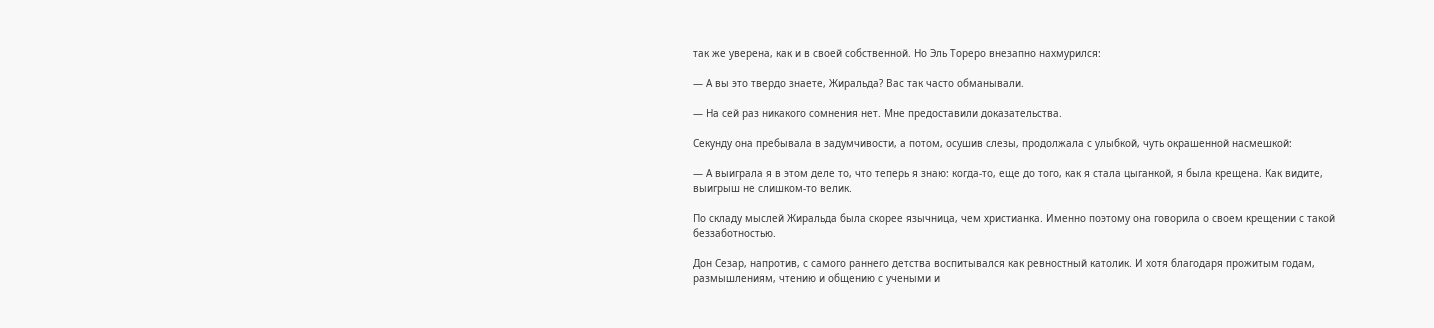так же уверена, как и в своей собственной. Но Эль Тореро внезапно нахмурился:

— А вы это твердо знаете, Жиральда? Вас так часто обманывали.

— На сей раз никакого сомнения нет. Мне предоставили доказательства.

Секунду она пребывала в задумчивости, а потом, осушив слезы, продолжала с улыбкой, чуть окрашенной насмешкой:

— А выиграла я в этом деле то, что теперь я знаю: когда-то, еще до того, как я стала цыганкой, я была крещена. Как видите, выигрыш не слишком-то велик.

По складу мыслей Жиральда была скорее язычница, чем христианка. Именно поэтому она говорила о своем крещении с такой беззаботностью.

Дон Сезар, напротив, с самого раннего детства воспитывался как ревностный католик. И хотя благодаря прожитым годам, размышлениям, чтению и общению с учеными и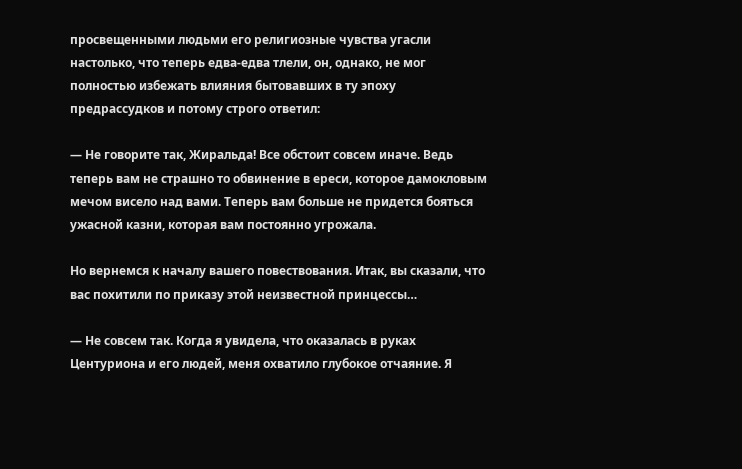просвещенными людьми его религиозные чувства угасли настолько, что теперь едва-едва тлели, он, однако, не мог полностью избежать влияния бытовавших в ту эпоху предрассудков и потому строго ответил:

— Не говорите так, Жиральда! Все обстоит совсем иначе. Ведь теперь вам не страшно то обвинение в ереси, которое дамокловым мечом висело над вами. Теперь вам больше не придется бояться ужасной казни, которая вам постоянно угрожала.

Но вернемся к началу вашего повествования. Итак, вы сказали, что вас похитили по приказу этой неизвестной принцессы…

— Не совсем так. Когда я увидела, что оказалась в руках Центуриона и его людей, меня охватило глубокое отчаяние. Я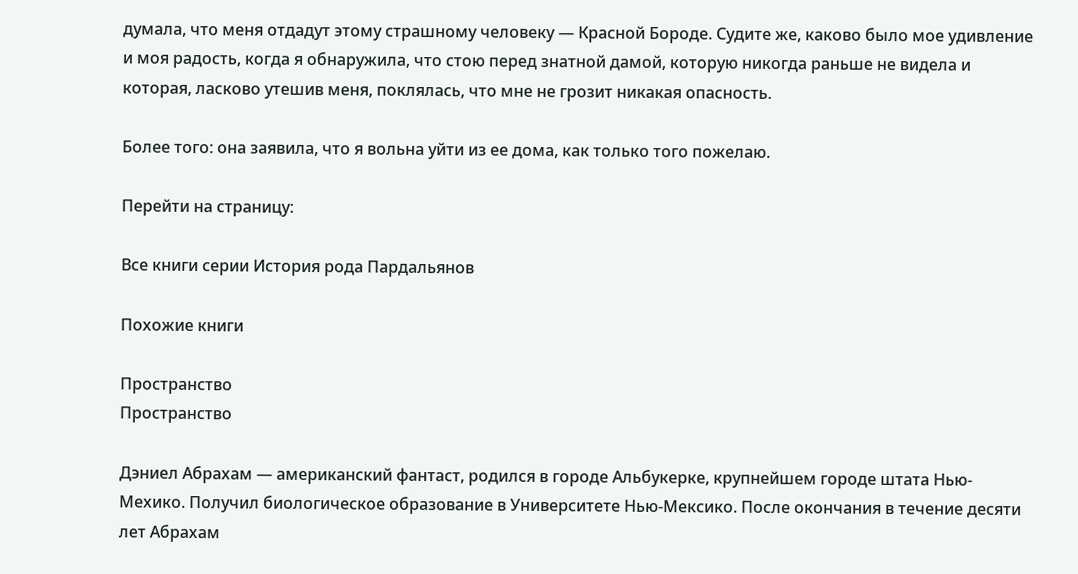думала, что меня отдадут этому страшному человеку — Красной Бороде. Судите же, каково было мое удивление и моя радость, когда я обнаружила, что стою перед знатной дамой, которую никогда раньше не видела и которая, ласково утешив меня, поклялась, что мне не грозит никакая опасность.

Более того: она заявила, что я вольна уйти из ее дома, как только того пожелаю.

Перейти на страницу:

Все книги серии История рода Пардальянов

Похожие книги

Пространство
Пространство

Дэниел Абрахам — американский фантаст, родился в городе Альбукерке, крупнейшем городе штата Нью-Мехико. Получил биологическое образование в Университете Нью-Мексико. После окончания в течение десяти лет Абрахам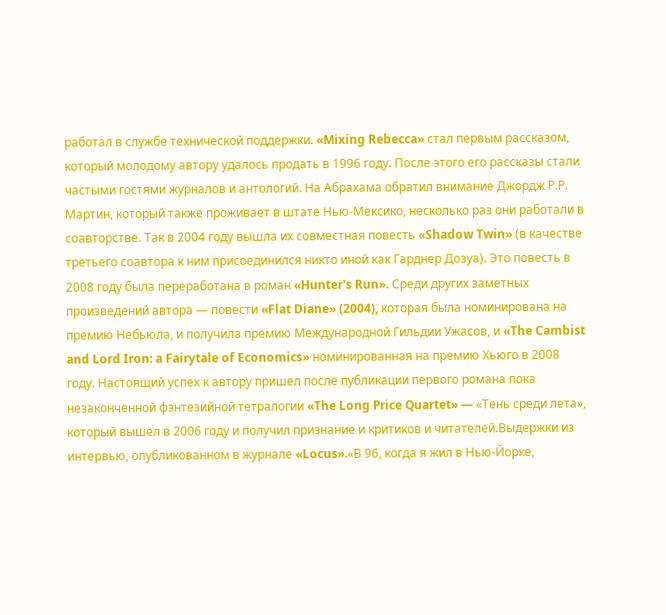работал в службе технической поддержки. «Mixing Rebecca» стал первым рассказом, который молодому автору удалось продать в 1996 году. После этого его рассказы стали частыми гостями журналов и антологий. На Абрахама обратил внимание Джордж Р.Р. Мартин, который также проживает в штате Нью-Мексико, несколько раз они работали в соавторстве. Так в 2004 году вышла их совместная повесть «Shadow Twin» (в качестве третьего соавтора к ним присоединился никто иной как Гарднер Дозуа). Это повесть в 2008 году была переработана в роман «Hunter's Run». Среди других заметных произведений автора — повести «Flat Diane» (2004), которая была номинирована на премию Небьюла, и получила премию Международной Гильдии Ужасов, и «The Cambist and Lord Iron: a Fairytale of Economics» номинированная на премию Хьюго в 2008 году. Настоящий успех к автору пришел после публикации первого романа пока незаконченной фэнтезийной тетралогии «The Long Price Quartet» — «Тень среди лета», который вышел в 2006 году и получил признание и критиков и читателей.Выдержки из интервью, опубликованном в журнале «Locus».«В 96, когда я жил в Нью-Йорке,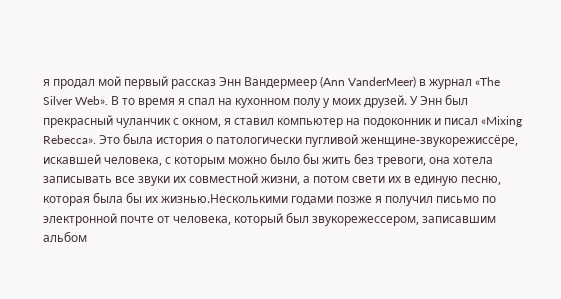я продал мой первый рассказ Энн Вандермеер (Ann VanderMeer) в журнал «The Silver Web». В то время я спал на кухонном полу у моих друзей. У Энн был прекрасный чуланчик с окном, я ставил компьютер на подоконник и писал «Mixing Rebecca». Это была история о патологически пугливой женщине-звукорежиссёре, искавшей человека, с которым можно было бы жить без тревоги, она хотела записывать все звуки их совместной жизни, а потом свети их в единую песню, которая была бы их жизнью.Несколькими годами позже я получил письмо по электронной почте от человека, который был звукорежессером, записавшим альбом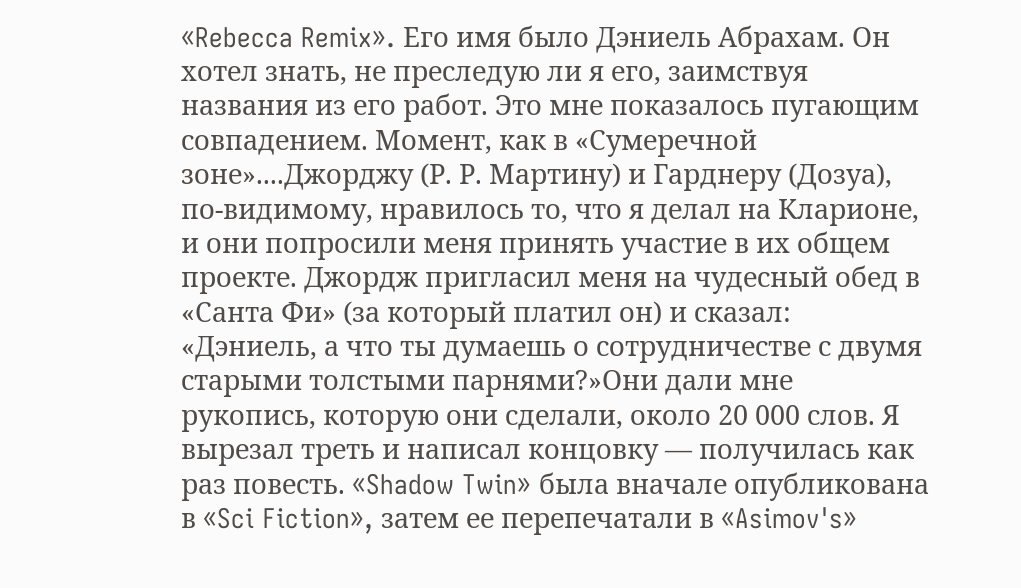«Rebecca Remix». Его имя было Дэниель Абрахам. Он хотел знать, не преследую ли я его, заимствуя названия из его работ. Это мне показалось пугающим совпадением. Момент, как в «Сумеречной зоне»....Джорджу (Р. Р. Мартину) и Гарднеру (Дозуа), по-видимому, нравилось то, что я делал на Кларионе, и они попросили меня принять участие в их общем проекте. Джордж пригласил меня на чудесный обед в «Санта Фи» (за который платил он) и сказал: «Дэниель, а что ты думаешь о сотрудничестве с двумя старыми толстыми парнями?»Они дали мне рукопись, которую они сделали, около 20 000 слов. Я вырезал треть и написал концовку — получилась как раз повесть. «Shadow Twin» была вначале опубликована в «Sci Fiction», затем ее перепечатали в «Asimov's»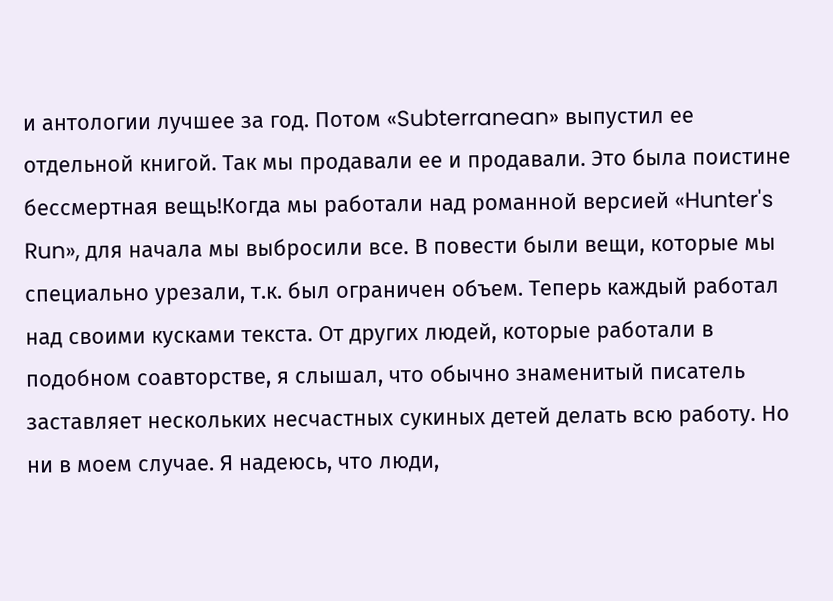и антологии лучшее за год. Потом «Subterranean» выпустил ее отдельной книгой. Так мы продавали ее и продавали. Это была поистине бессмертная вещь!Когда мы работали над романной версией «Hunter's Run», для начала мы выбросили все. В повести были вещи, которые мы специально урезали, т.к. был ограничен объем. Теперь каждый работал над своими кусками текста. От других людей, которые работали в подобном соавторстве, я слышал, что обычно знаменитый писатель заставляет нескольких несчастных сукиных детей делать всю работу. Но ни в моем случае. Я надеюсь, что люди,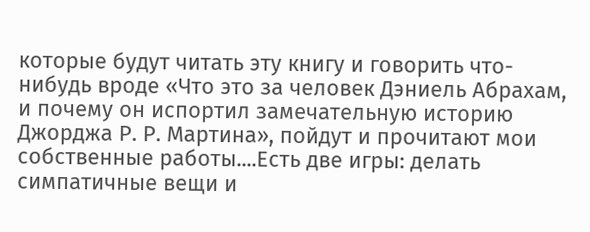которые будут читать эту книгу и говорить что-нибудь вроде «Что это за человек Дэниель Абрахам, и почему он испортил замечательную историю Джорджа Р. Р. Мартина», пойдут и прочитают мои собственные работы....Есть две игры: делать симпатичные вещи и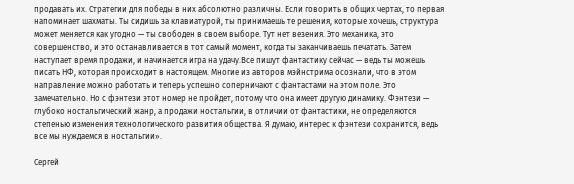продавать их. Стратегии для победы в них абсолютно различны. Если говорить в общих чертах, то первая напоминает шахматы. Ты сидишь за клавиатурой, ты принимаешь те решения, которые хочешь, структура может меняется как угодно — ты свободен в своем выборе. Тут нет везения. Это механика, это совершенство, и это останавливается в тот самый момент, когда ты заканчиваешь печатать. Затем наступает время продажи, и начинается игра на удачу.Все пишут фантастику сейчас — ведь ты можешь писать НФ, которая происходит в настоящем. Многие из авторов мэйнстрима осознали, что в этом направление можно работать и теперь успешно соперничают с фантастами на этом поле. Это замечательно. Но с фэнтези этот номер не пройдет, потому что она имеет другую динамику. Фэнтези — глубоко ностальгический жанр, а продажи ностальгии, в отличии от фантастики, не определяются степенью изменения технологического развития общества. Я думаю, интерес к фэнтези сохранится, ведь все мы нуждаемся в ностальгии».

Сергей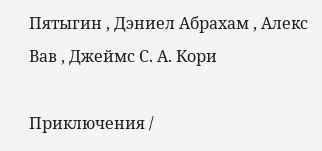Пятыгин , Дэниел Абрахам , Алекс Вав , Джеймс С. А. Кори

Приключения /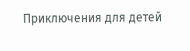Приключения для детей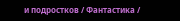и подростков / Фантастика /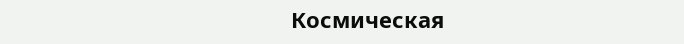Космическая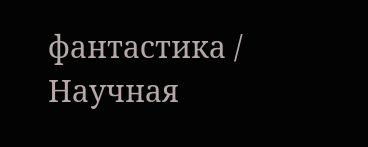фантастика / Научная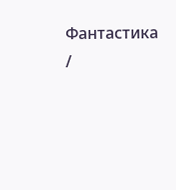Фантастика /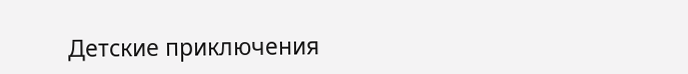Детские приключения